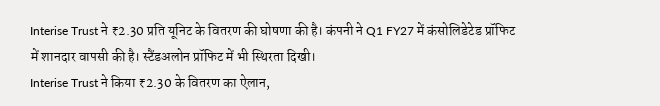Interise Trust ने ₹2.30 प्रति यूनिट के वितरण की घोषणा की है। कंपनी ने Q1 FY27 में कंसोलिडेटेड प्रॉफिट में शानदार वापसी की है। स्टैंडअलोन प्रॉफिट में भी स्थिरता दिखी।
Interise Trust ने किया ₹2.30 के वितरण का ऐलान,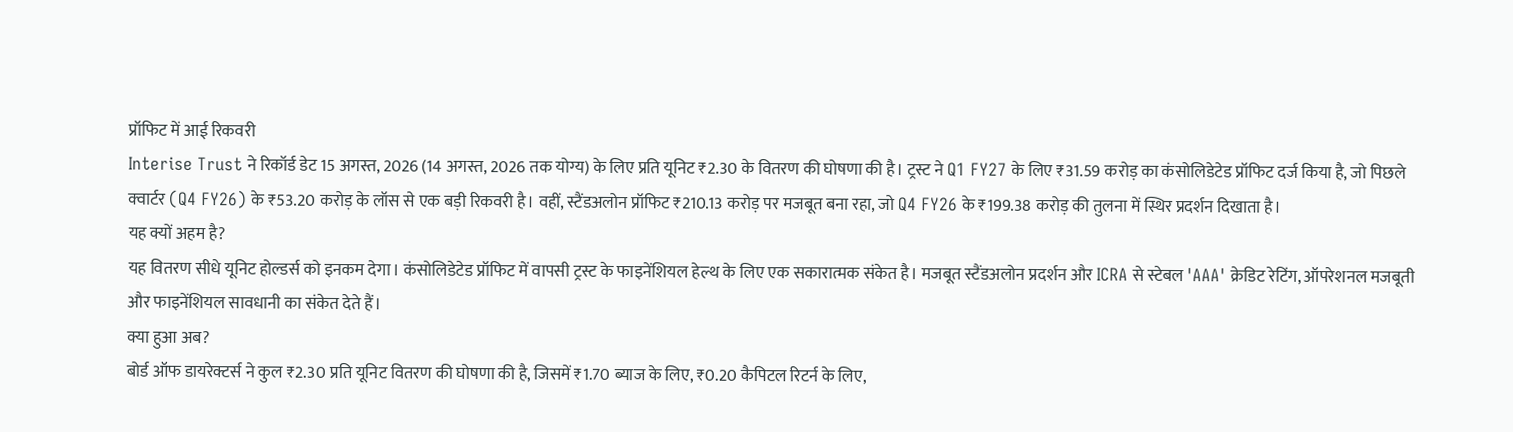प्रॉफिट में आई रिकवरी
Interise Trust ने रिकॉर्ड डेट 15 अगस्त, 2026 (14 अगस्त, 2026 तक योग्य) के लिए प्रति यूनिट ₹2.30 के वितरण की घोषणा की है। ट्रस्ट ने Q1 FY27 के लिए ₹31.59 करोड़ का कंसोलिडेटेड प्रॉफिट दर्ज किया है, जो पिछले क्वार्टर (Q4 FY26) के ₹53.20 करोड़ के लॉस से एक बड़ी रिकवरी है। वहीं, स्टैंडअलोन प्रॉफिट ₹210.13 करोड़ पर मजबूत बना रहा, जो Q4 FY26 के ₹199.38 करोड़ की तुलना में स्थिर प्रदर्शन दिखाता है।
यह क्यों अहम है?
यह वितरण सीधे यूनिट होल्डर्स को इनकम देगा। कंसोलिडेटेड प्रॉफिट में वापसी ट्रस्ट के फाइनेंशियल हेल्थ के लिए एक सकारात्मक संकेत है। मजबूत स्टैंडअलोन प्रदर्शन और ICRA से स्टेबल 'AAA' क्रेडिट रेटिंग, ऑपरेशनल मजबूती और फाइनेंशियल सावधानी का संकेत देते हैं।
क्या हुआ अब?
बोर्ड ऑफ डायरेक्टर्स ने कुल ₹2.30 प्रति यूनिट वितरण की घोषणा की है, जिसमें ₹1.70 ब्याज के लिए, ₹0.20 कैपिटल रिटर्न के लिए,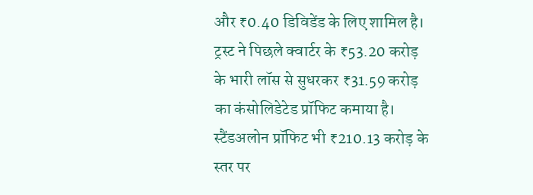और ₹0.40 डिविडेंड के लिए शामिल है। ट्रस्ट ने पिछले क्वार्टर के ₹53.20 करोड़ के भारी लॉस से सुधरकर ₹31.59 करोड़ का कंसोलिडेटेड प्रॉफिट कमाया है। स्टैंडअलोन प्रॉफिट भी ₹210.13 करोड़ के स्तर पर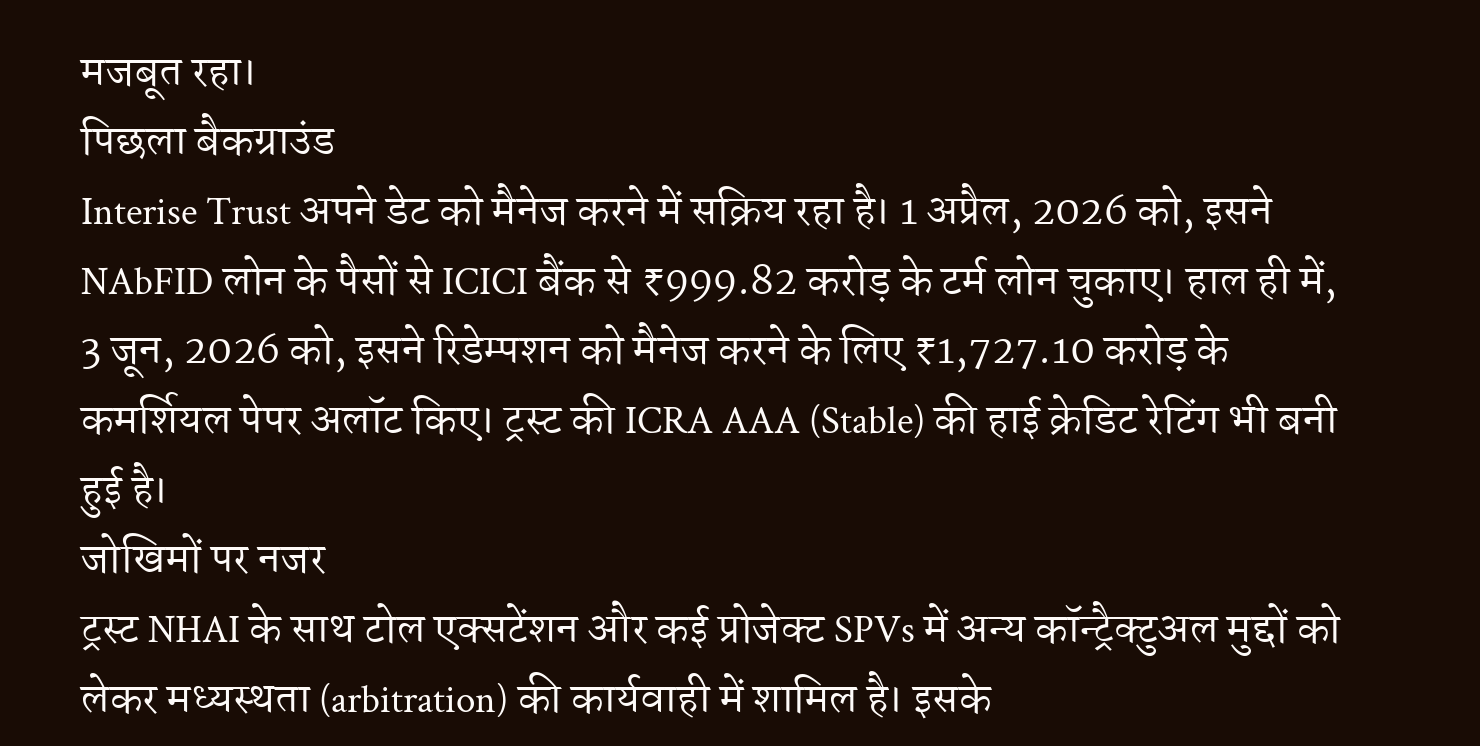मजबूत रहा।
पिछला बैकग्राउंड
Interise Trust अपने डेट को मैनेज करने में सक्रिय रहा है। 1 अप्रैल, 2026 को, इसने NAbFID लोन के पैसों से ICICI बैंक से ₹999.82 करोड़ के टर्म लोन चुकाए। हाल ही में, 3 जून, 2026 को, इसने रिडेम्पशन को मैनेज करने के लिए ₹1,727.10 करोड़ के कमर्शियल पेपर अलॉट किए। ट्रस्ट की ICRA AAA (Stable) की हाई क्रेडिट रेटिंग भी बनी हुई है।
जोखिमों पर नजर
ट्रस्ट NHAI के साथ टोल एक्सटेंशन और कई प्रोजेक्ट SPVs में अन्य कॉन्ट्रैक्टुअल मुद्दों को लेकर मध्यस्थता (arbitration) की कार्यवाही में शामिल है। इसके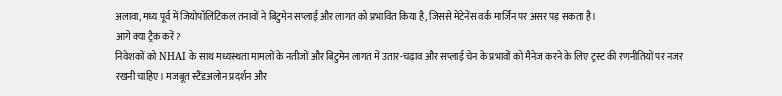अलावा, मध्य पूर्व में जियोपॉलिटिकल तनावों ने बिटुमेन सप्लाई और लागत को प्रभावित किया है, जिससे मेंटेनेंस वर्क मार्जिन पर असर पड़ सकता है।
आगे क्या ट्रैक करें?
निवेशकों को NHAI के साथ मध्यस्थता मामलों के नतीजों और बिटुमेन लागत में उतार-चढ़ाव और सप्लाई चेन के प्रभावों को मैनेज करने के लिए ट्रस्ट की रणनीतियों पर नजर रखनी चाहिए। मजबूत स्टैंडअलोन प्रदर्शन और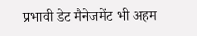प्रभावी डेट मैनेजमेंट भी अहम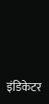इंडिकेटर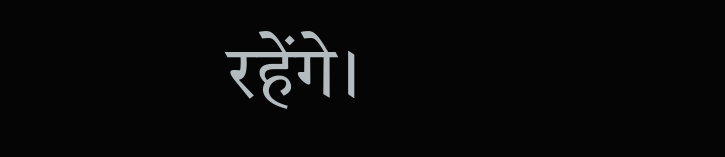रहेंगे।